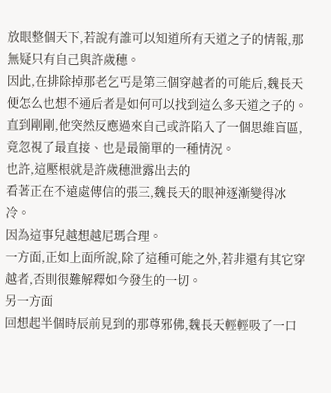放眼整個天下,若說有誰可以知道所有天道之子的情報,那無疑只有自己與許歲穗。
因此,在排除掉那老乞丐是第三個穿越者的可能后,魏長天便怎么也想不通后者是如何可以找到這么多天道之子的。
直到剛剛,他突然反應過來自己或許陷入了一個思維盲區,竟忽視了最直接、也是最簡單的一種情況。
也許,這壓根就是許歲穗泄露出去的
看著正在不遠處傳信的張三,魏長天的眼神逐漸變得冰冷。
因為這事兒越想越尼瑪合理。
一方面,正如上面所說,除了這種可能之外,若非還有其它穿越者,否則很難解釋如今發生的一切。
另一方面
回想起半個時辰前見到的那尊邪佛,魏長天輕輕吸了一口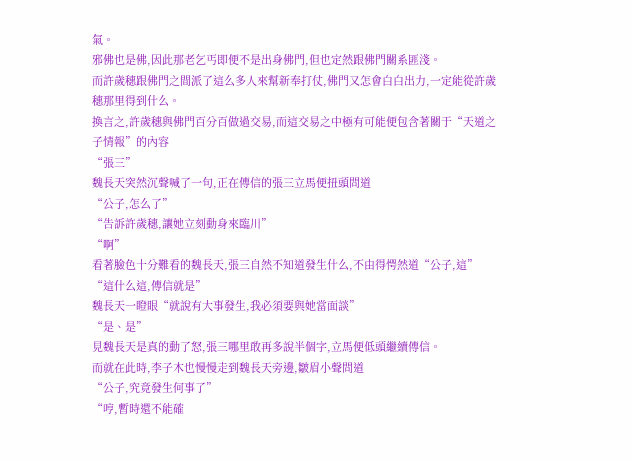氣。
邪佛也是佛,因此那老乞丐即便不是出身佛門,但也定然跟佛門關系匪淺。
而許歲穗跟佛門之間派了這么多人來幫新奉打仗,佛門又怎會白白出力,一定能從許歲穗那里得到什么。
換言之,許歲穗與佛門百分百做過交易,而這交易之中極有可能便包含著關于“天道之子情報”的內容
“張三”
魏長天突然沉聲喊了一句,正在傳信的張三立馬便扭頭問道
“公子,怎么了”
“告訴許歲穗,讓她立刻動身來臨川”
“啊”
看著臉色十分難看的魏長天,張三自然不知道發生什么,不由得愕然道“公子,這”
“這什么這,傳信就是”
魏長天一瞪眼“就說有大事發生,我必須要與她當面談”
“是、是”
見魏長天是真的動了怒,張三哪里敢再多說半個字,立馬便低頭繼續傳信。
而就在此時,李子木也慢慢走到魏長天旁邊,皺眉小聲問道
“公子,究竟發生何事了”
“哼,暫時還不能確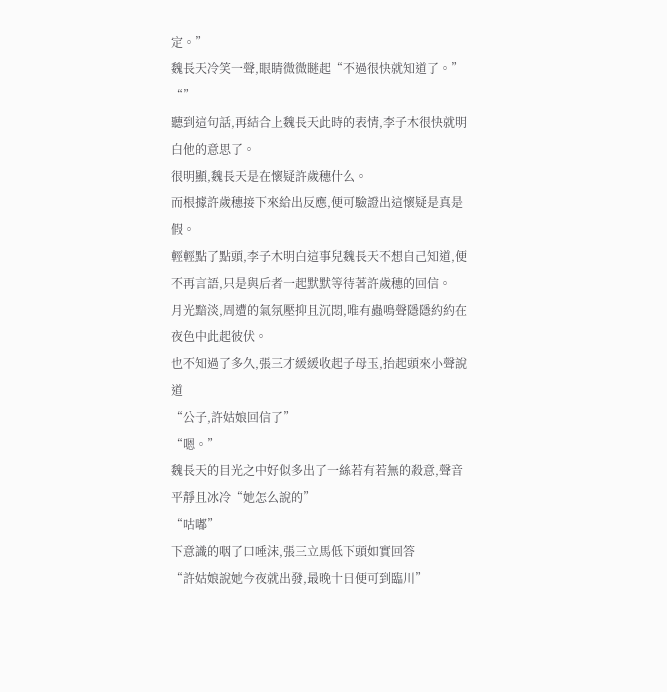定。”
魏長天冷笑一聲,眼睛微微瞇起“不過很快就知道了。”
“”
聽到這句話,再結合上魏長天此時的表情,李子木很快就明白他的意思了。
很明顯,魏長天是在懷疑許歲穗什么。
而根據許歲穗接下來給出反應,便可驗證出這懷疑是真是假。
輕輕點了點頭,李子木明白這事兒魏長天不想自己知道,便不再言語,只是與后者一起默默等待著許歲穗的回信。
月光黯淡,周遭的氣氛壓抑且沉悶,唯有蟲鳴聲隱隱約約在夜色中此起彼伏。
也不知過了多久,張三才緩緩收起子母玉,抬起頭來小聲說道
“公子,許姑娘回信了”
“嗯。”
魏長天的目光之中好似多出了一絲若有若無的殺意,聲音平靜且冰冷“她怎么說的”
“咕嘟”
下意識的咽了口唾沫,張三立馬低下頭如實回答
“許姑娘說她今夜就出發,最晚十日便可到臨川”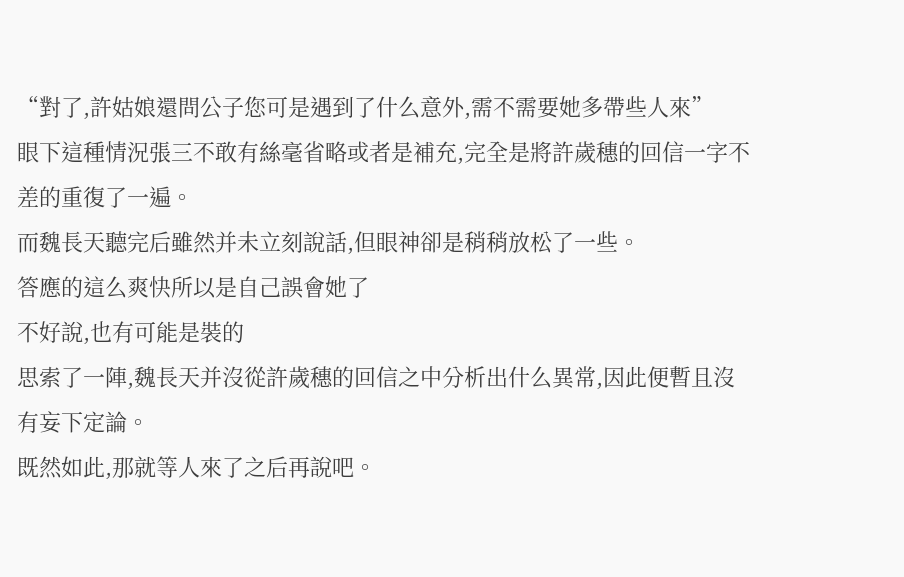“對了,許姑娘還問公子您可是遇到了什么意外,需不需要她多帶些人來”
眼下這種情況張三不敢有絲毫省略或者是補充,完全是將許歲穗的回信一字不差的重復了一遍。
而魏長天聽完后雖然并未立刻說話,但眼神卻是稍稍放松了一些。
答應的這么爽快所以是自己誤會她了
不好說,也有可能是裝的
思索了一陣,魏長天并沒從許歲穗的回信之中分析出什么異常,因此便暫且沒有妄下定論。
既然如此,那就等人來了之后再說吧。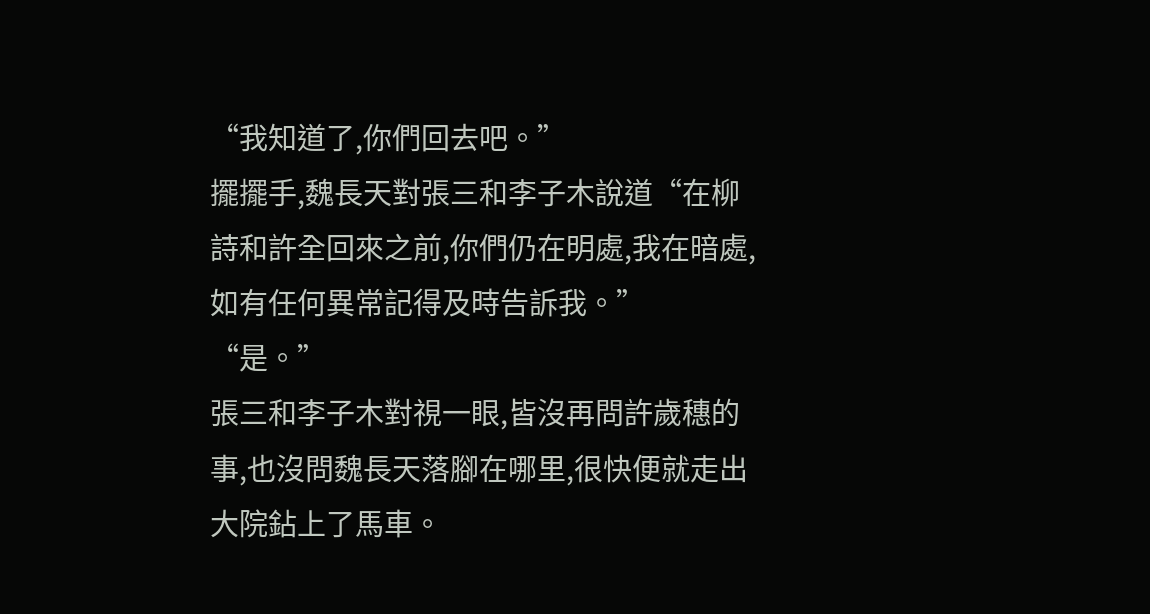“我知道了,你們回去吧。”
擺擺手,魏長天對張三和李子木說道“在柳詩和許全回來之前,你們仍在明處,我在暗處,如有任何異常記得及時告訴我。”
“是。”
張三和李子木對視一眼,皆沒再問許歲穗的事,也沒問魏長天落腳在哪里,很快便就走出大院鉆上了馬車。